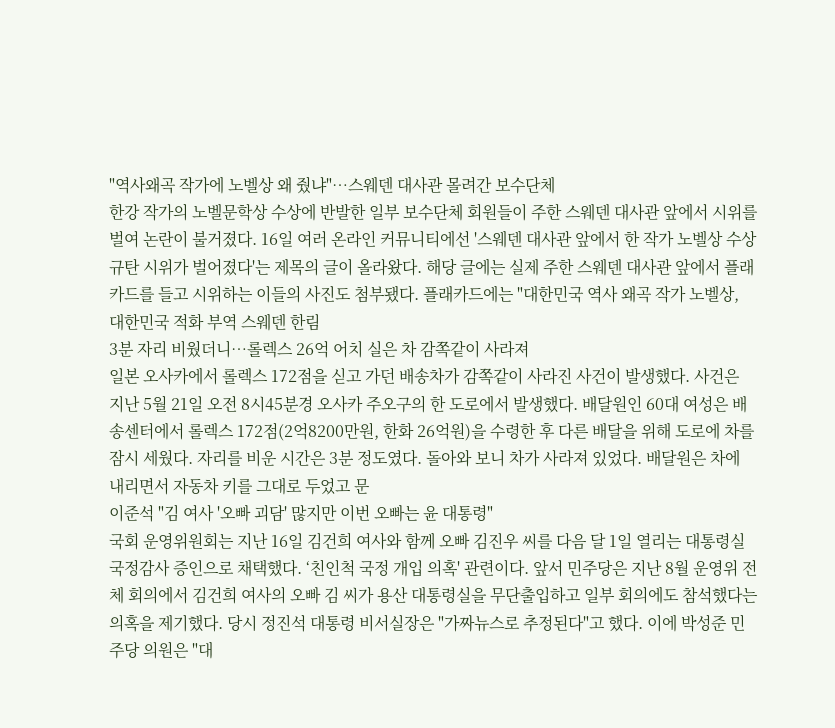"역사왜곡 작가에 노벨상 왜 줬냐"…스웨덴 대사관 몰려간 보수단체
한강 작가의 노벨문학상 수상에 반발한 일부 보수단체 회원들이 주한 스웨덴 대사관 앞에서 시위를 벌여 논란이 불거졌다. 16일 여러 온라인 커뮤니티에선 '스웨덴 대사관 앞에서 한 작가 노벨상 수상 규탄 시위가 벌어졌다'는 제목의 글이 올라왔다. 해당 글에는 실제 주한 스웨덴 대사관 앞에서 플래카드를 들고 시위하는 이들의 사진도 첨부됐다. 플래카드에는 "대한민국 역사 왜곡 작가 노벨상, 대한민국 적화 부역 스웨덴 한림
3분 자리 비웠더니…롤렉스 26억 어치 실은 차 감쪽같이 사라져
일본 오사카에서 롤렉스 172점을 싣고 가던 배송차가 감쪽같이 사라진 사건이 발생했다. 사건은 지난 5월 21일 오전 8시45분경 오사카 주오구의 한 도로에서 발생했다. 배달원인 60대 여성은 배송센터에서 롤렉스 172점(2억8200만원, 한화 26억원)을 수령한 후 다른 배달을 위해 도로에 차를 잠시 세웠다. 자리를 비운 시간은 3분 정도였다. 돌아와 보니 차가 사라져 있었다. 배달원은 차에 내리면서 자동차 키를 그대로 두었고 문
이준석 "김 여사 '오빠 괴담' 많지만 이번 오빠는 윤 대통령"
국회 운영위원회는 지난 16일 김건희 여사와 함께 오빠 김진우 씨를 다음 달 1일 열리는 대통령실 국정감사 증인으로 채택했다. ‘친인척 국정 개입 의혹' 관련이다. 앞서 민주당은 지난 8월 운영위 전체 회의에서 김건희 여사의 오빠 김 씨가 용산 대통령실을 무단출입하고 일부 회의에도 참석했다는 의혹을 제기했다. 당시 정진석 대통령 비서실장은 "가짜뉴스로 추정된다"고 했다. 이에 박성준 민주당 의원은 "대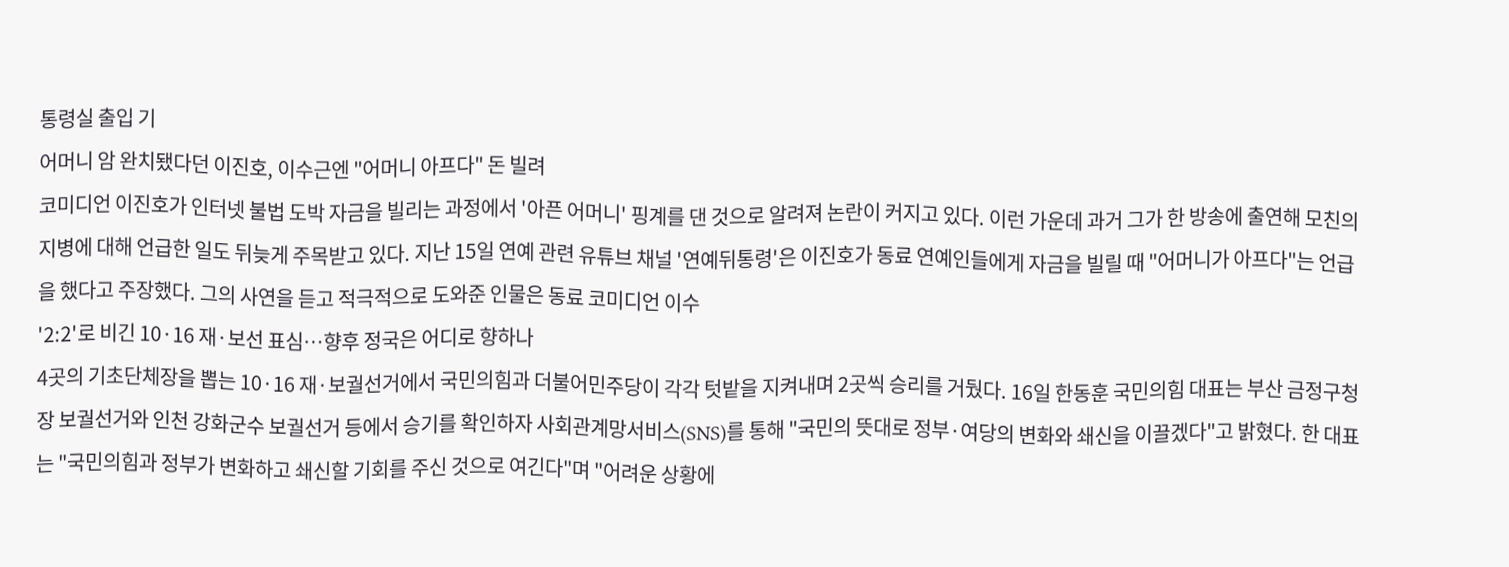통령실 출입 기
어머니 암 완치됐다던 이진호, 이수근엔 "어머니 아프다" 돈 빌려
코미디언 이진호가 인터넷 불법 도박 자금을 빌리는 과정에서 '아픈 어머니' 핑계를 댄 것으로 알려져 논란이 커지고 있다. 이런 가운데 과거 그가 한 방송에 출연해 모친의 지병에 대해 언급한 일도 뒤늦게 주목받고 있다. 지난 15일 연예 관련 유튜브 채널 '연예뒤통령'은 이진호가 동료 연예인들에게 자금을 빌릴 때 "어머니가 아프다"는 언급을 했다고 주장했다. 그의 사연을 듣고 적극적으로 도와준 인물은 동료 코미디언 이수
'2:2'로 비긴 10·16 재·보선 표심…향후 정국은 어디로 향하나
4곳의 기초단체장을 뽑는 10·16 재·보궐선거에서 국민의힘과 더불어민주당이 각각 텃밭을 지켜내며 2곳씩 승리를 거뒀다. 16일 한동훈 국민의힘 대표는 부산 금정구청장 보궐선거와 인천 강화군수 보궐선거 등에서 승기를 확인하자 사회관계망서비스(SNS)를 통해 "국민의 뜻대로 정부·여당의 변화와 쇄신을 이끌겠다"고 밝혔다. 한 대표는 "국민의힘과 정부가 변화하고 쇄신할 기회를 주신 것으로 여긴다"며 "어려운 상황에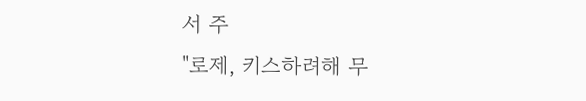서 주
"로제, 키스하려해 무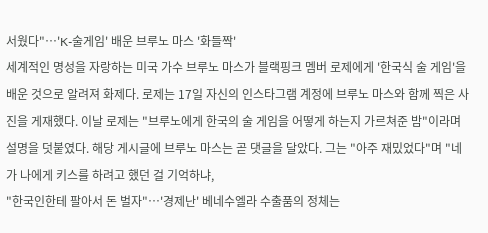서웠다"…'K-술게임' 배운 브루노 마스 '화들짝'
세계적인 명성을 자랑하는 미국 가수 브루노 마스가 블랙핑크 멤버 로제에게 '한국식 술 게임'을 배운 것으로 알려져 화제다. 로제는 17일 자신의 인스타그램 계정에 브루노 마스와 함께 찍은 사진을 게재했다. 이날 로제는 "브루노에게 한국의 술 게임을 어떻게 하는지 가르쳐준 밤"이라며 설명을 덧붙였다. 해당 게시글에 브루노 마스는 곧 댓글을 달았다. 그는 "아주 재밌었다"며 "네가 나에게 키스를 하려고 했던 걸 기억하냐,
"한국인한테 팔아서 돈 벌자"…'경제난' 베네수엘라 수출품의 정체는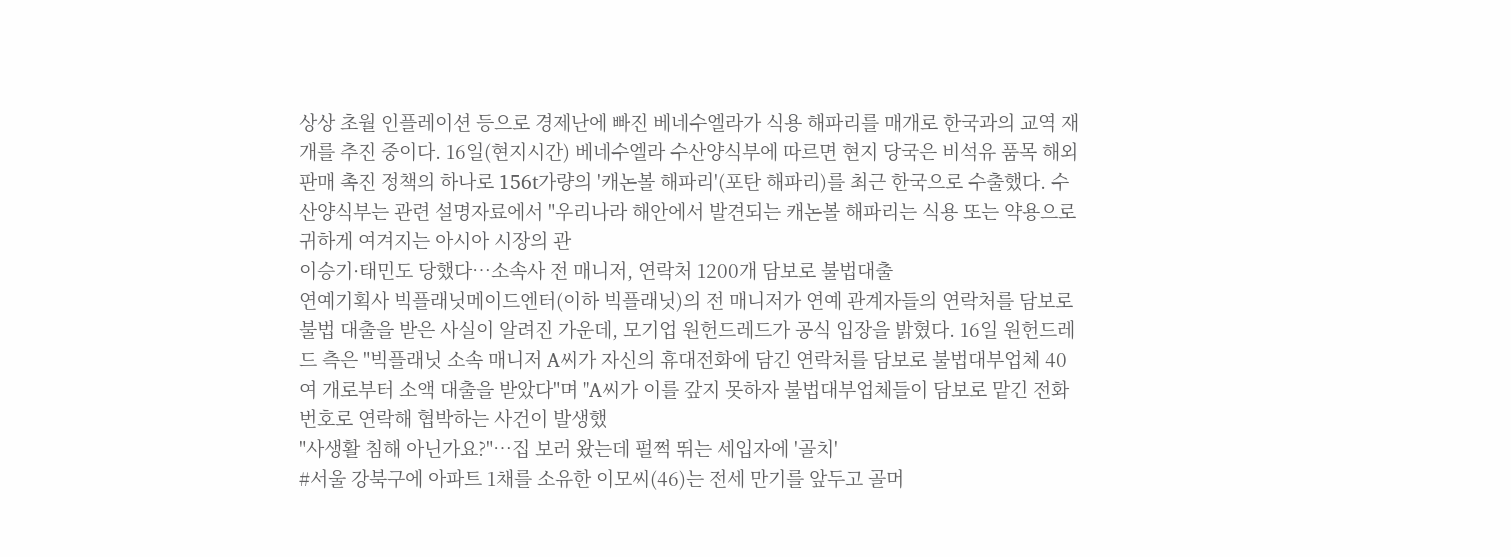상상 초월 인플레이션 등으로 경제난에 빠진 베네수엘라가 식용 해파리를 매개로 한국과의 교역 재개를 추진 중이다. 16일(현지시간) 베네수엘라 수산양식부에 따르면 현지 당국은 비석유 품목 해외 판매 촉진 정책의 하나로 156t가량의 '캐논볼 해파리'(포탄 해파리)를 최근 한국으로 수출했다. 수산양식부는 관련 설명자료에서 "우리나라 해안에서 발견되는 캐논볼 해파리는 식용 또는 약용으로 귀하게 여겨지는 아시아 시장의 관
이승기·태민도 당했다…소속사 전 매니저, 연락처 1200개 담보로 불법대출
연예기획사 빅플래닛메이드엔터(이하 빅플래닛)의 전 매니저가 연예 관계자들의 연락처를 담보로 불법 대출을 받은 사실이 알려진 가운데, 모기업 원헌드레드가 공식 입장을 밝혔다. 16일 원헌드레드 측은 "빅플래닛 소속 매니저 A씨가 자신의 휴대전화에 담긴 연락처를 담보로 불법대부업체 40여 개로부터 소액 대출을 받았다"며 "A씨가 이를 갚지 못하자 불법대부업체들이 담보로 맡긴 전화번호로 연락해 협박하는 사건이 발생했
"사생활 침해 아닌가요?"…집 보러 왔는데 펄쩍 뛰는 세입자에 '골치'
#서울 강북구에 아파트 1채를 소유한 이모씨(46)는 전세 만기를 앞두고 골머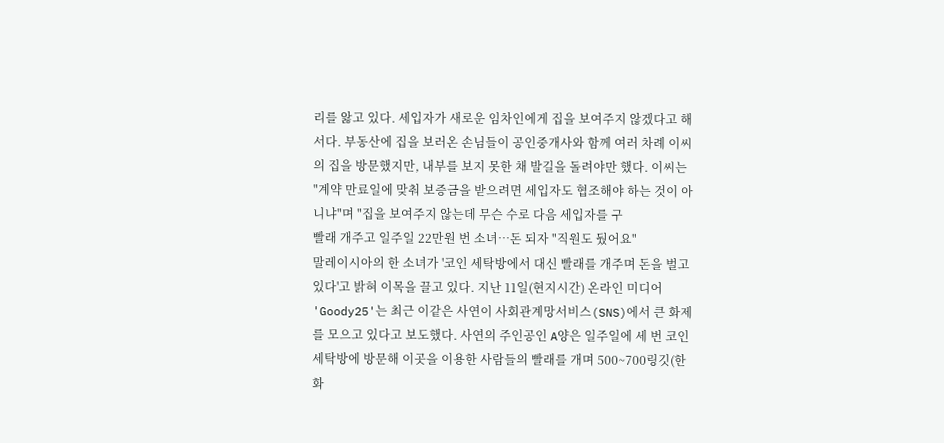리를 앓고 있다. 세입자가 새로운 임차인에게 집을 보여주지 않겠다고 해서다. 부동산에 집을 보러온 손님들이 공인중개사와 함께 여러 차례 이씨의 집을 방문했지만, 내부를 보지 못한 채 발길을 돌려야만 했다. 이씨는 "계약 만료일에 맞춰 보증금을 받으려면 세입자도 협조해야 하는 것이 아니냐"며 "집을 보여주지 않는데 무슨 수로 다음 세입자를 구
빨래 개주고 일주일 22만원 번 소녀…돈 되자 "직원도 뒀어요"
말레이시아의 한 소녀가 '코인 세탁방에서 대신 빨래를 개주며 돈을 벌고 있다'고 밝혀 이목을 끌고 있다. 지난 11일(현지시간) 온라인 미디어 'Goody25'는 최근 이같은 사연이 사회관계망서비스(SNS)에서 큰 화제를 모으고 있다고 보도했다. 사연의 주인공인 A양은 일주일에 세 번 코인 세탁방에 방문해 이곳을 이용한 사람들의 빨래를 개며 500~700링깃(한화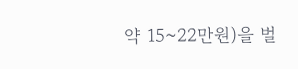약 15~22만원)을 벌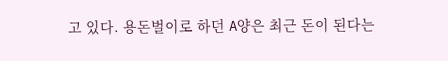고 있다. 용돈벌이로 하던 A양은 최근 돈이 된다는